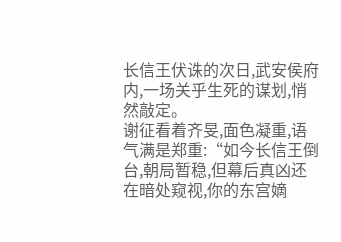长信王伏诛的次日,武安侯府内,一场关乎生死的谋划,悄然敲定。
谢征看着齐旻,面色凝重,语气满是郑重:“如今长信王倒台,朝局暂稳,但幕后真凶还在暗处窥视,你的东宫嫡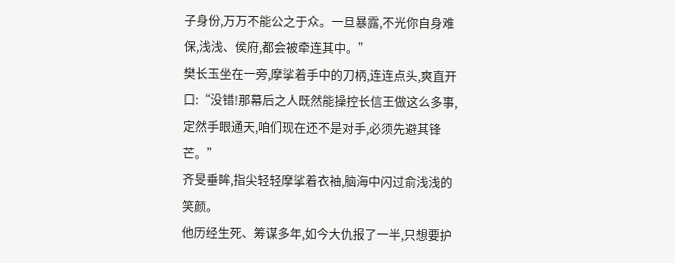子身份,万万不能公之于众。一旦暴露,不光你自身难保,浅浅、侯府,都会被牵连其中。”
樊长玉坐在一旁,摩挲着手中的刀柄,连连点头,爽直开口:“没错!那幕后之人既然能操控长信王做这么多事,定然手眼通天,咱们现在还不是对手,必须先避其锋芒。”
齐旻垂眸,指尖轻轻摩挲着衣袖,脑海中闪过俞浅浅的笑颜。
他历经生死、筹谋多年,如今大仇报了一半,只想要护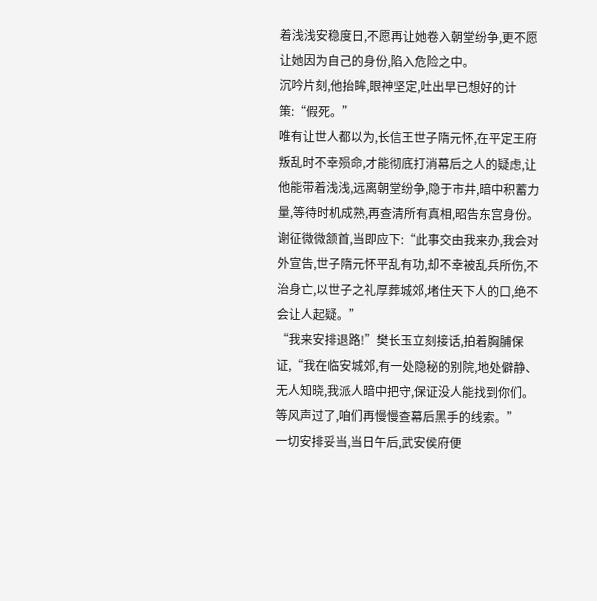着浅浅安稳度日,不愿再让她卷入朝堂纷争,更不愿让她因为自己的身份,陷入危险之中。
沉吟片刻,他抬眸,眼神坚定,吐出早已想好的计策:“假死。”
唯有让世人都以为,长信王世子隋元怀,在平定王府叛乱时不幸殒命,才能彻底打消幕后之人的疑虑,让他能带着浅浅,远离朝堂纷争,隐于市井,暗中积蓄力量,等待时机成熟,再查清所有真相,昭告东宫身份。
谢征微微颔首,当即应下:“此事交由我来办,我会对外宣告,世子隋元怀平乱有功,却不幸被乱兵所伤,不治身亡,以世子之礼厚葬城郊,堵住天下人的口,绝不会让人起疑。”
“我来安排退路!”樊长玉立刻接话,拍着胸脯保证,“我在临安城郊,有一处隐秘的别院,地处僻静、无人知晓,我派人暗中把守,保证没人能找到你们。等风声过了,咱们再慢慢查幕后黑手的线索。”
一切安排妥当,当日午后,武安侯府便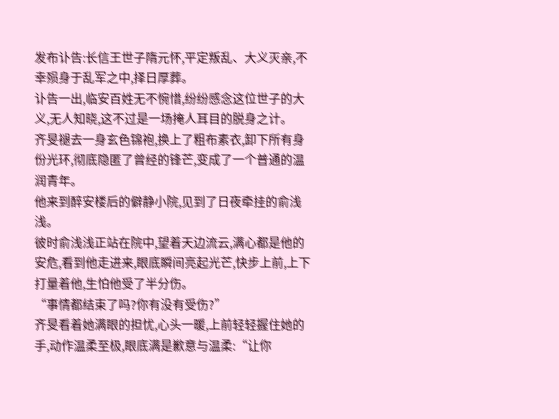发布讣告:长信王世子隋元怀,平定叛乱、大义灭亲,不幸殒身于乱军之中,择日厚葬。
讣告一出,临安百姓无不惋惜,纷纷感念这位世子的大义,无人知晓,这不过是一场掩人耳目的脱身之计。
齐旻褪去一身玄色锦袍,换上了粗布素衣,卸下所有身份光环,彻底隐匿了曾经的锋芒,变成了一个普通的温润青年。
他来到醉安楼后的僻静小院,见到了日夜牵挂的俞浅浅。
彼时俞浅浅正站在院中,望着天边流云,满心都是他的安危,看到他走进来,眼底瞬间亮起光芒,快步上前,上下打量着他,生怕他受了半分伤。
“事情都结束了吗?你有没有受伤?”
齐旻看着她满眼的担忧,心头一暖,上前轻轻握住她的手,动作温柔至极,眼底满是歉意与温柔:“让你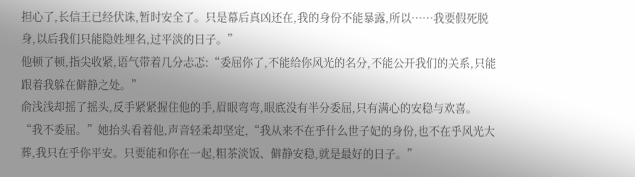担心了,长信王已经伏诛,暂时安全了。只是幕后真凶还在,我的身份不能暴露,所以……我要假死脱身,以后我们只能隐姓埋名,过平淡的日子。”
他顿了顿,指尖收紧,语气带着几分忐忑:“委屈你了,不能给你风光的名分,不能公开我们的关系,只能跟着我躲在僻静之处。”
俞浅浅却摇了摇头,反手紧紧握住他的手,眉眼弯弯,眼底没有半分委屈,只有满心的安稳与欢喜。
“我不委屈。”她抬头看着他,声音轻柔却坚定,“我从来不在乎什么世子妃的身份,也不在乎风光大葬,我只在乎你平安。只要能和你在一起,粗茶淡饭、僻静安稳,就是最好的日子。”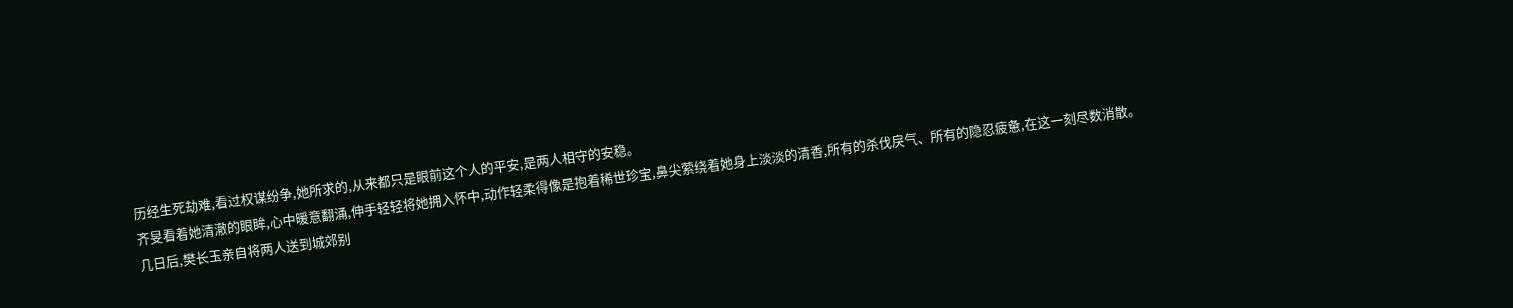历经生死劫难,看过权谋纷争,她所求的,从来都只是眼前这个人的平安,是两人相守的安稳。
齐旻看着她清澈的眼眸,心中暖意翻涌,伸手轻轻将她拥入怀中,动作轻柔得像是抱着稀世珍宝,鼻尖萦绕着她身上淡淡的清香,所有的杀伐戾气、所有的隐忍疲惫,在这一刻尽数消散。
几日后,樊长玉亲自将两人送到城郊别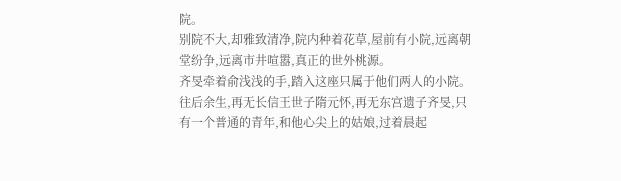院。
别院不大,却雅致清净,院内种着花草,屋前有小院,远离朝堂纷争,远离市井喧嚣,真正的世外桃源。
齐旻牵着俞浅浅的手,踏入这座只属于他们两人的小院。
往后余生,再无长信王世子隋元怀,再无东宫遗子齐旻,只有一个普通的青年,和他心尖上的姑娘,过着晨起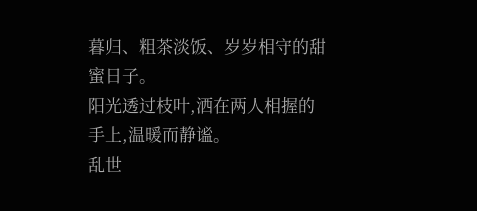暮归、粗茶淡饭、岁岁相守的甜蜜日子。
阳光透过枝叶,洒在两人相握的手上,温暖而静谧。
乱世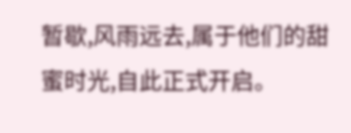暂歇,风雨远去,属于他们的甜蜜时光,自此正式开启。